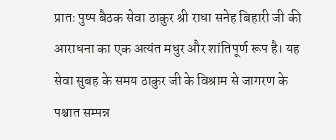प्रातः पुष्प बैठक सेवा ठाकुर श्री राधा सनेह बिहारी जी की आराधना का एक अत्यंत मधुर और शांतिपूर्ण रूप है। यह सेवा सुबह के समय ठाकुर जी के विश्राम से जागरण के पश्चात सम्पन्न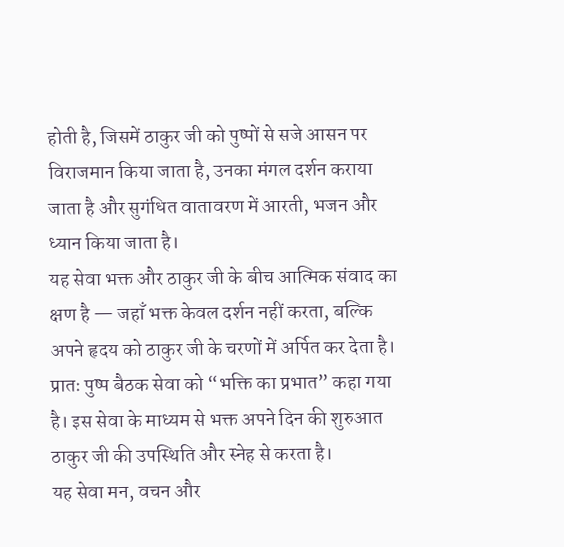होती है, जिसमें ठाकुर जी को पुष्पों से सजे आसन पर विराजमान किया जाता है, उनका मंगल दर्शन कराया जाता है और सुगंधित वातावरण में आरती, भजन और ध्यान किया जाता है।
यह सेवा भक्त और ठाकुर जी के बीच आत्मिक संवाद का क्षण है — जहाँ भक्त केवल दर्शन नहीं करता, बल्कि अपने हृदय को ठाकुर जी के चरणों में अर्पित कर देता है।
प्रातः पुष्प बैठक सेवा को “भक्ति का प्रभात” कहा गया है। इस सेवा के माध्यम से भक्त अपने दिन की शुरुआत ठाकुर जी की उपस्थिति और स्नेह से करता है।
यह सेवा मन, वचन और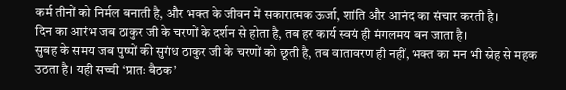कर्म तीनों को निर्मल बनाती है, और भक्त के जीवन में सकारात्मक ऊर्जा, शांति और आनंद का संचार करती है।
दिन का आरंभ जब ठाकुर जी के चरणों के दर्शन से होता है, तब हर कार्य स्वयं ही मंगलमय बन जाता है।
सुबह के समय जब पुष्पों की सुगंध ठाकुर जी के चरणों को छूती है, तब वातावरण ही नहीं, भक्त का मन भी स्नेह से महक उठता है। यही सच्ची ‘प्रातः बैठक’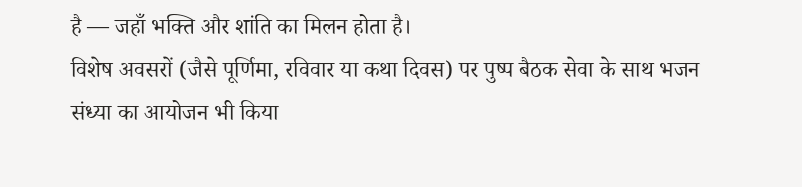है — जहाँ भक्ति और शांति का मिलन होता है।
विशेष अवसरों (जैसे पूर्णिमा, रविवार या कथा दिवस) पर पुष्प बैठक सेवा के साथ भजन संध्या का आयोजन भी किया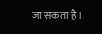जा सकता है।